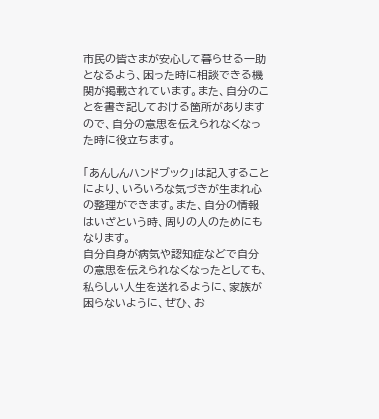市民の皆さまが安心して暮らせる一助となるよう、困った時に相談できる機関が掲載されています。また、自分のことを書き記しておける箇所がありますので、自分の意思を伝えられなくなった時に役立ちます。

「あんしんハンドブック」は記入することにより、いろいろな気づきが生まれ心の整理ができます。また、自分の情報はいざという時、周りの人のためにもなります。
自分自身が病気や認知症などで自分の意思を伝えられなくなったとしても、私らしい人生を送れるように、家族が困らないように、ぜひ、お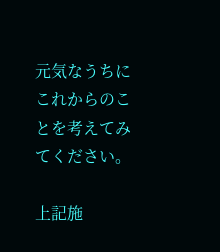元気なうちにこれからのことを考えてみてください。

上記施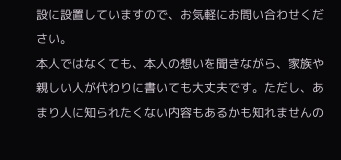設に設置していますので、お気軽にお問い合わせください。
本人ではなくても、本人の想いを聞きながら、家族や親しい人が代わりに書いても大丈夫です。ただし、あまり人に知られたくない内容もあるかも知れませんの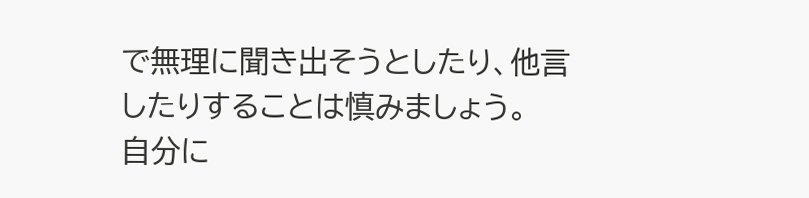で無理に聞き出そうとしたり、他言したりすることは慎みましょう。
自分に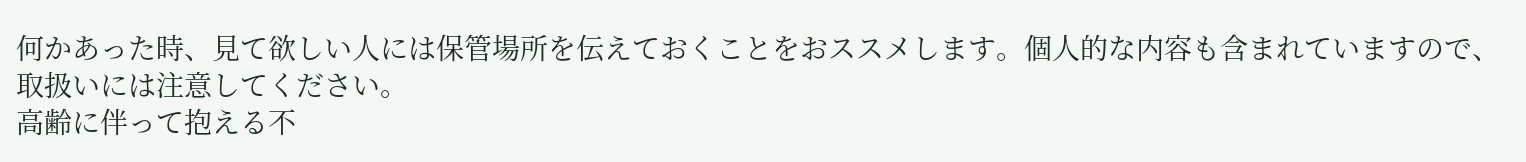何かあった時、見て欲しい人には保管場所を伝えておくことをおススメします。個人的な内容も含まれていますので、取扱いには注意してください。
高齢に伴って抱える不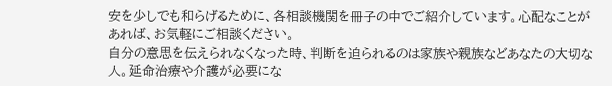安を少しでも和らげるために、各相談機関を冊子の中でご紹介しています。心配なことがあれば、お気軽にご相談ください。
自分の意思を伝えられなくなった時、判断を迫られるのは家族や親族などあなたの大切な人。延命治療や介護が必要にな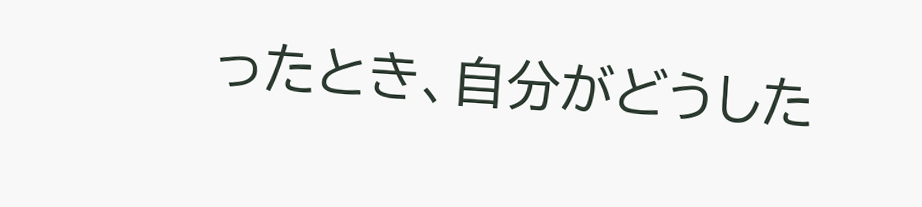ったとき、自分がどうした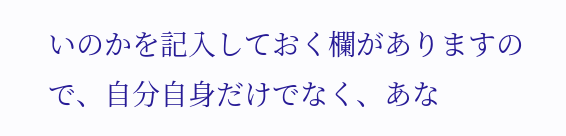いのかを記入しておく欄がありますので、自分自身だけでなく、あな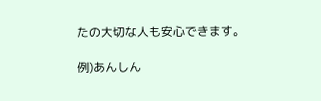たの大切な人も安心できます。

例)あんしん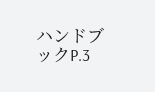ハンドブックP.3